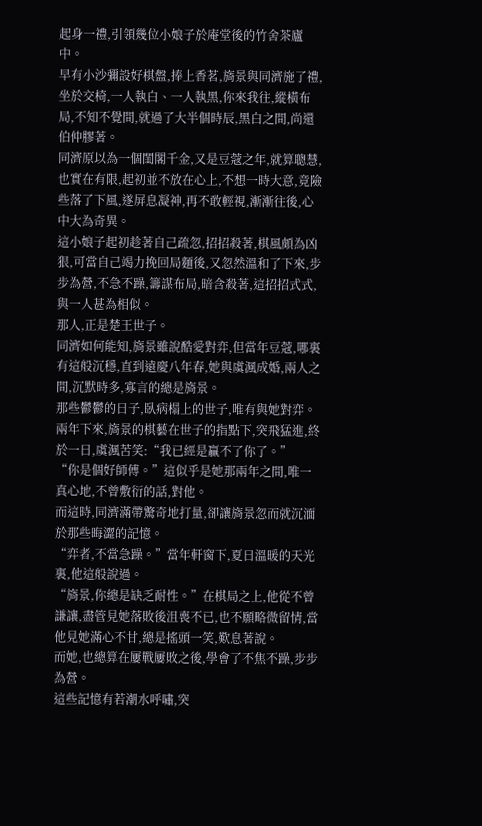起身一禮,引領幾位小娘子於庵堂後的竹舍茶廬中。
早有小沙彌設好棋盤,捧上香茗,旖景與同濟施了禮,坐於交椅,一人執白、一人執黑,你來我往,縱橫布局,不知不覺間,就過了大半個時辰,黑白之間,尚還伯仲膠著。
同濟原以為一個閨閣千金,又是豆蔻之年,就算聰慧,也實在有限,起初並不放在心上,不想一時大意,竟險些落了下風,遂屏息凝神,再不敢輕視,漸漸往後,心中大為奇異。
這小娘子起初趁著自己疏忽,招招殺著,棋風頗為凶狠,可當自己竭力挽回局麵後,又忽然溫和了下來,步步為營,不急不躁,籌謀布局,暗含殺著,這招招式式,與一人甚為相似。
那人,正是楚王世子。
同濟如何能知,旖景雖說酷愛對弈,但當年豆蔻,哪裏有這般沉穩,直到遠慶八年春,她與虞渢成婚,兩人之間,沉默時多,寡言的總是旖景。
那些鬱鬱的日子,臥病榻上的世子,唯有與她對弈。
兩年下來,旖景的棋藝在世子的指點下,突飛猛進,終於一日,虞渢苦笑:“我已經是贏不了你了。”
“你是個好師傅。”這似乎是她那兩年之間,唯一真心地,不曾敷衍的話,對他。
而這時,同濟滿帶驚奇地打量,卻讓旖景忽而就沉湎於那些晦澀的記憶。
“弈者,不當急躁。”當年軒窗下,夏日溫暖的天光裏,他這般說過。
“旖景,你總是缺乏耐性。”在棋局之上,他從不曾謙讓,盡管見她落敗後沮喪不已,也不願略微留情,當他見她滿心不甘,總是搖頭一笑,歎息著說。
而她,也總算在屢戰屢敗之後,學會了不焦不躁,步步為營。
這些記憶有若潮水呼嘯,突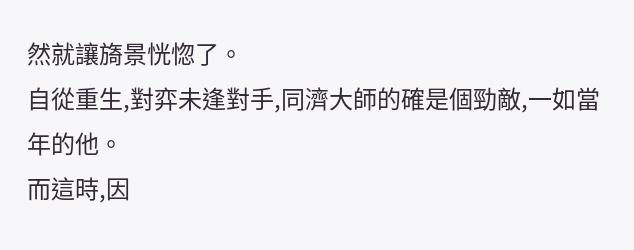然就讓旖景恍惚了。
自從重生,對弈未逢對手,同濟大師的確是個勁敵,一如當年的他。
而這時,因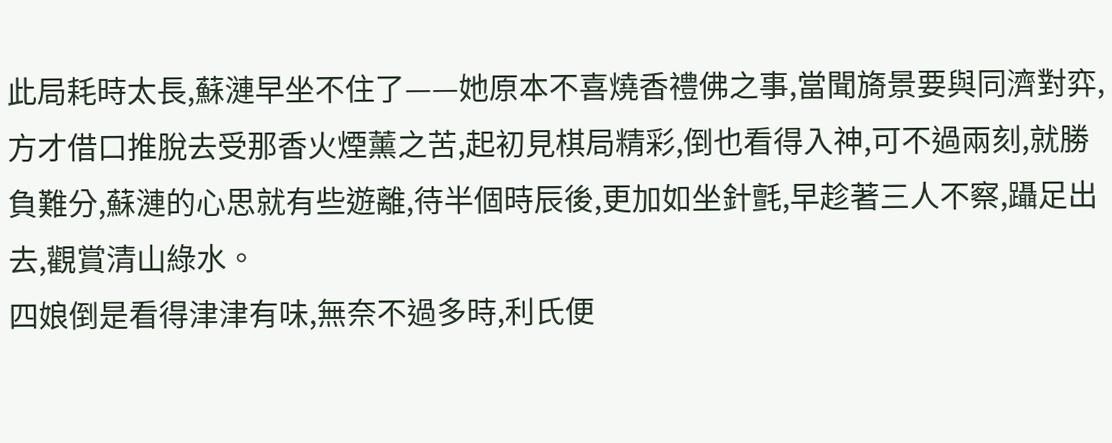此局耗時太長,蘇漣早坐不住了——她原本不喜燒香禮佛之事,當聞旖景要與同濟對弈,方才借口推脫去受那香火煙薰之苦,起初見棋局精彩,倒也看得入神,可不過兩刻,就勝負難分,蘇漣的心思就有些遊離,待半個時辰後,更加如坐針氈,早趁著三人不察,躡足出去,觀賞清山綠水。
四娘倒是看得津津有味,無奈不過多時,利氏便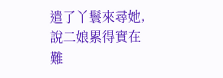遣了丫鬟來尋她,說二娘累得實在難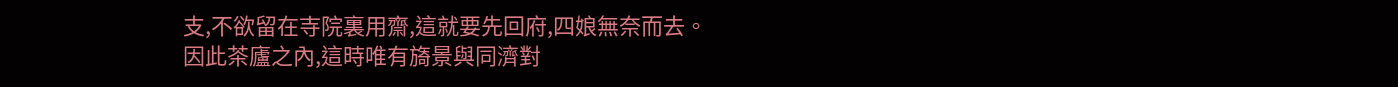支,不欲留在寺院裏用齋,這就要先回府,四娘無奈而去。
因此茶廬之內,這時唯有旖景與同濟對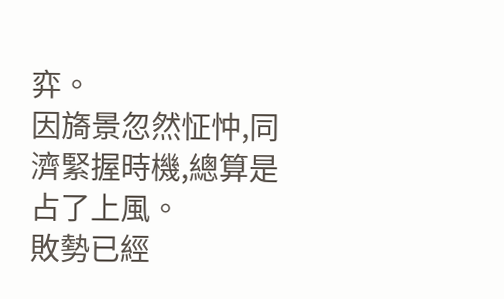弈。
因旖景忽然怔忡,同濟緊握時機,總算是占了上風。
敗勢已經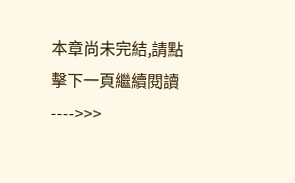本章尚未完結,請點擊下一頁繼續閱讀---->>>